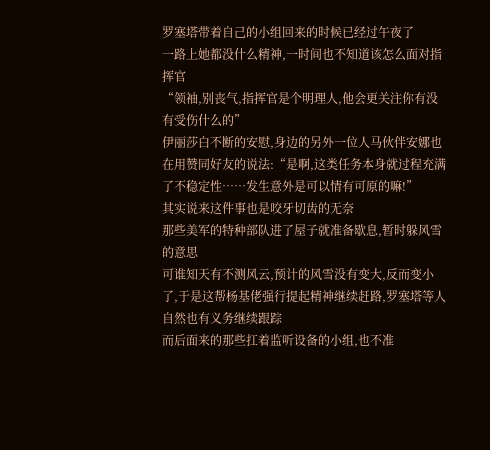罗塞塔带着自己的小组回来的时候已经过午夜了
一路上她都没什么精神,一时间也不知道该怎么面对指挥官
“领袖,别丧气,指挥官是个明理人,他会更关注你有没有受伤什么的”
伊丽莎白不断的安慰,身边的另外一位人马伙伴安娜也在用赞同好友的说法:“是啊,这类任务本身就过程充满了不稳定性……发生意外是可以情有可原的嘛!”
其实说来这件事也是咬牙切齿的无奈
那些美军的特种部队进了屋子就准备歇息,暂时躲风雪的意思
可谁知天有不测风云,预计的风雪没有变大,反而变小了,于是这帮杨基佬强行提起精神继续赶路,罗塞塔等人自然也有义务继续跟踪
而后面来的那些扛着监听设备的小组,也不准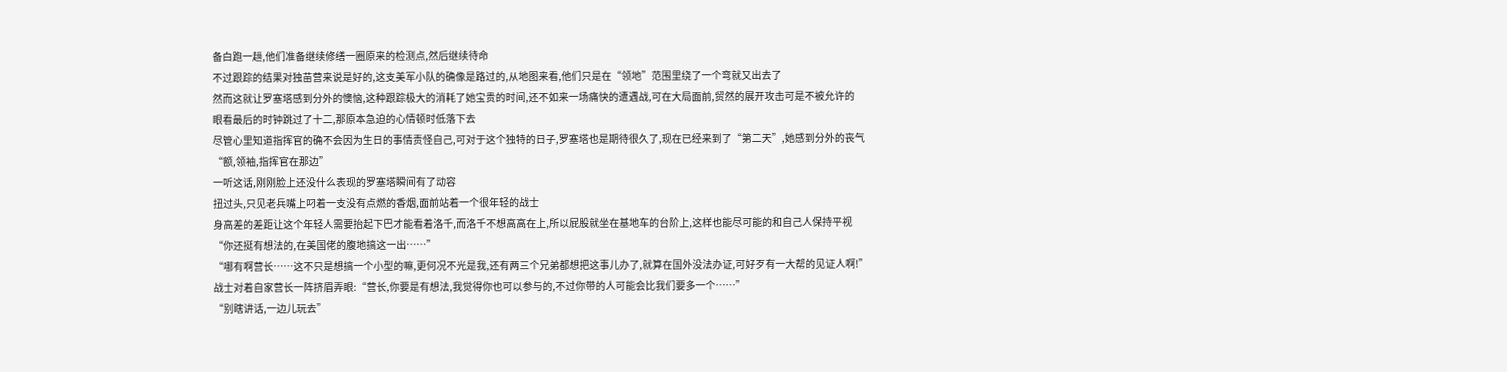备白跑一趟,他们准备继续修缮一圈原来的检测点,然后继续待命
不过跟踪的结果对独苗营来说是好的,这支美军小队的确像是路过的,从地图来看,他们只是在“领地”范围里绕了一个弯就又出去了
然而这就让罗塞塔感到分外的懊恼,这种跟踪极大的消耗了她宝贵的时间,还不如来一场痛快的遭遇战,可在大局面前,贸然的展开攻击可是不被允许的
眼看最后的时钟跳过了十二,那原本急迫的心情顿时低落下去
尽管心里知道指挥官的确不会因为生日的事情责怪自己,可对于这个独特的日子,罗塞塔也是期待很久了,现在已经来到了“第二天”,她感到分外的丧气
“额,领袖,指挥官在那边”
一听这话,刚刚脸上还没什么表现的罗塞塔瞬间有了动容
扭过头,只见老兵嘴上叼着一支没有点燃的香烟,面前站着一个很年轻的战士
身高差的差距让这个年轻人需要抬起下巴才能看着洛千,而洛千不想高高在上,所以屁股就坐在基地车的台阶上,这样也能尽可能的和自己人保持平视
“你还挺有想法的,在美国佬的腹地搞这一出……”
“哪有啊营长……这不只是想搞一个小型的嘛,更何况不光是我,还有两三个兄弟都想把这事儿办了,就算在国外没法办证,可好歹有一大帮的见证人啊!”
战士对着自家营长一阵挤眉弄眼:“营长,你要是有想法,我觉得你也可以参与的,不过你带的人可能会比我们要多一个……”
“别瞎讲话,一边儿玩去”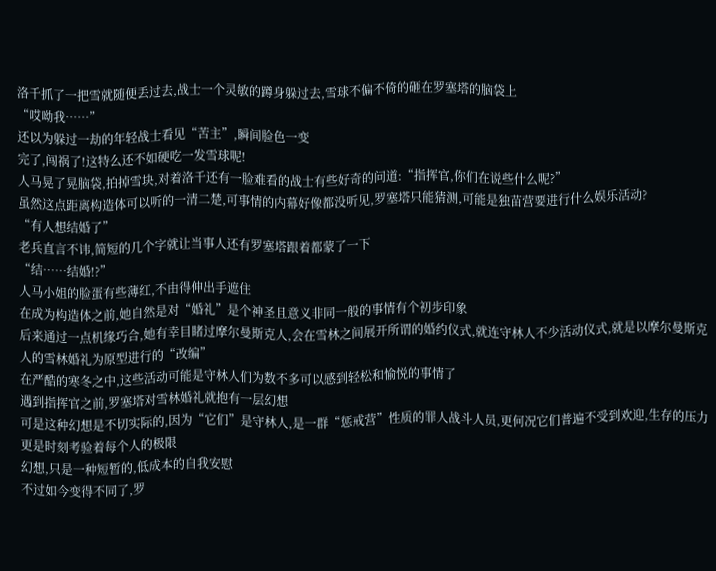洛千抓了一把雪就随便丢过去,战士一个灵敏的蹲身躲过去,雪球不偏不倚的砸在罗塞塔的脑袋上
“哎呦我……”
还以为躲过一劫的年轻战士看见“苦主”,瞬间脸色一变
完了,闯祸了!这特么还不如硬吃一发雪球呢!
人马晃了晃脑袋,拍掉雪块,对着洛千还有一脸难看的战士有些好奇的问道:“指挥官,你们在说些什么呢?”
虽然这点距离构造体可以听的一清二楚,可事情的内幕好像都没听见,罗塞塔只能猜测,可能是独苗营要进行什么娱乐活动?
“有人想结婚了”
老兵直言不讳,简短的几个字就让当事人还有罗塞塔跟着都蒙了一下
“结……结婚!?”
人马小姐的脸蛋有些薄红,不由得伸出手遮住
在成为构造体之前,她自然是对“婚礼”是个神圣且意义非同一般的事情有个初步印象
后来通过一点机缘巧合,她有幸目睹过摩尔曼斯克人,会在雪林之间展开所谓的婚约仪式,就连守林人不少活动仪式,就是以摩尔曼斯克人的雪林婚礼为原型进行的“改编”
在严酷的寒冬之中,这些活动可能是守林人们为数不多可以感到轻松和愉悦的事情了
遇到指挥官之前,罗塞塔对雪林婚礼就抱有一层幻想
可是这种幻想是不切实际的,因为“它们”是守林人,是一群“惩戒营”性质的罪人战斗人员,更何况它们普遍不受到欢迎,生存的压力更是时刻考验着每个人的极限
幻想,只是一种短暂的,低成本的自我安慰
不过如今变得不同了,罗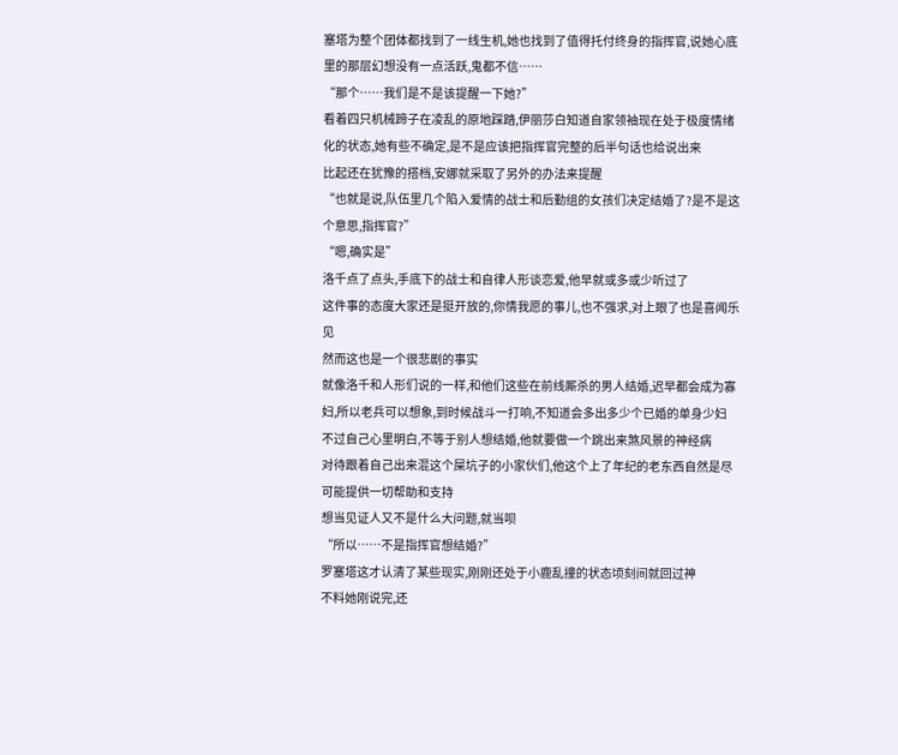塞塔为整个团体都找到了一线生机,她也找到了值得托付终身的指挥官,说她心底里的那层幻想没有一点活跃,鬼都不信……
“那个……我们是不是该提醒一下她?”
看着四只机械蹄子在凌乱的原地踩踏,伊丽莎白知道自家领袖现在处于极度情绪化的状态,她有些不确定,是不是应该把指挥官完整的后半句话也给说出来
比起还在犹豫的搭档,安娜就采取了另外的办法来提醒
“也就是说,队伍里几个陷入爱情的战士和后勤组的女孩们决定结婚了?是不是这个意思,指挥官?”
“嗯,确实是”
洛千点了点头,手底下的战士和自律人形谈恋爱,他早就或多或少听过了
这件事的态度大家还是挺开放的,你情我愿的事儿,也不强求,对上眼了也是喜闻乐见
然而这也是一个很悲剧的事实
就像洛千和人形们说的一样,和他们这些在前线厮杀的男人结婚,迟早都会成为寡妇,所以老兵可以想象,到时候战斗一打响,不知道会多出多少个已婚的单身少妇
不过自己心里明白,不等于别人想结婚,他就要做一个跳出来煞风景的神经病
对待跟着自己出来混这个屎坑子的小家伙们,他这个上了年纪的老东西自然是尽可能提供一切帮助和支持
想当见证人又不是什么大问题,就当呗
“所以……不是指挥官想结婚?”
罗塞塔这才认清了某些现实,刚刚还处于小鹿乱撞的状态顷刻间就回过神
不料她刚说完,还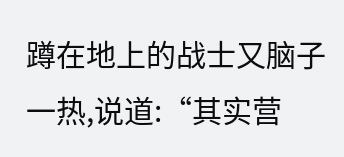蹲在地上的战士又脑子一热,说道:“其实营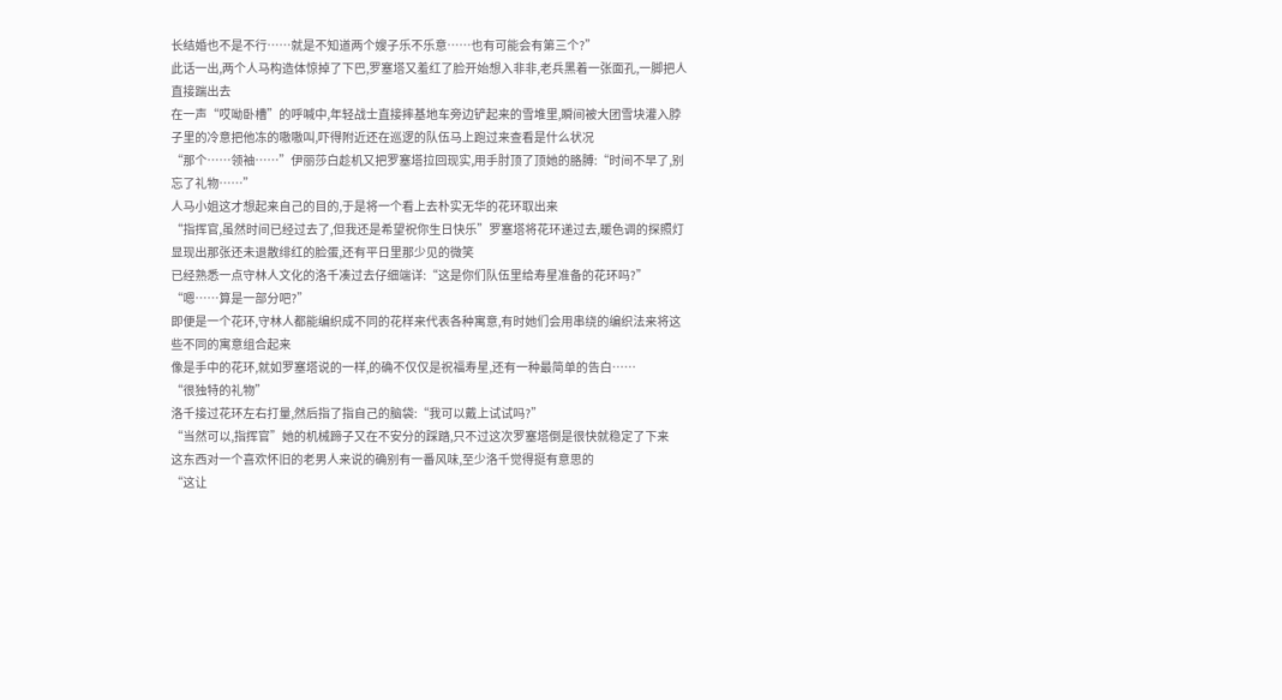长结婚也不是不行……就是不知道两个嫂子乐不乐意……也有可能会有第三个?”
此话一出,两个人马构造体惊掉了下巴,罗塞塔又羞红了脸开始想入非非,老兵黑着一张面孔,一脚把人直接踹出去
在一声“哎呦卧槽”的呼喊中,年轻战士直接摔基地车旁边铲起来的雪堆里,瞬间被大团雪块灌入脖子里的冷意把他冻的嗷嗷叫,吓得附近还在巡逻的队伍马上跑过来查看是什么状况
“那个……领袖……”伊丽莎白趁机又把罗塞塔拉回现实,用手肘顶了顶她的胳膊:“时间不早了,别忘了礼物……”
人马小姐这才想起来自己的目的,于是将一个看上去朴实无华的花环取出来
“指挥官,虽然时间已经过去了,但我还是希望祝你生日快乐”罗塞塔将花环递过去,暖色调的探照灯显现出那张还未退散绯红的脸蛋,还有平日里那少见的微笑
已经熟悉一点守林人文化的洛千凑过去仔细端详:“这是你们队伍里给寿星准备的花环吗?”
“嗯……算是一部分吧?”
即便是一个花环,守林人都能编织成不同的花样来代表各种寓意,有时她们会用串绕的编织法来将这些不同的寓意组合起来
像是手中的花环,就如罗塞塔说的一样,的确不仅仅是祝福寿星,还有一种最简单的告白……
“很独特的礼物”
洛千接过花环左右打量,然后指了指自己的脑袋:“我可以戴上试试吗?”
“当然可以,指挥官”她的机械蹄子又在不安分的踩踏,只不过这次罗塞塔倒是很快就稳定了下来
这东西对一个喜欢怀旧的老男人来说的确别有一番风味,至少洛千觉得挺有意思的
“这让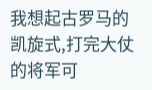我想起古罗马的凯旋式,打完大仗的将军可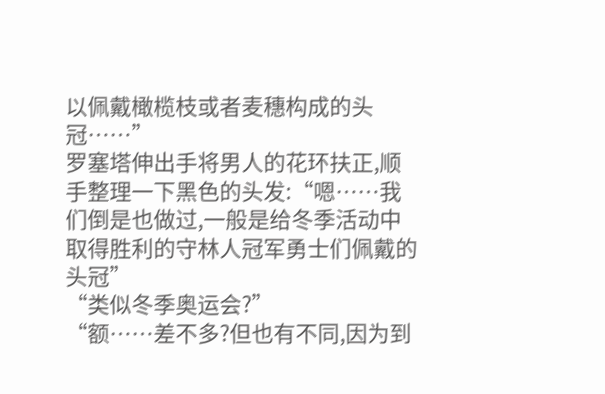以佩戴橄榄枝或者麦穗构成的头冠……”
罗塞塔伸出手将男人的花环扶正,顺手整理一下黑色的头发:“嗯……我们倒是也做过,一般是给冬季活动中取得胜利的守林人冠军勇士们佩戴的头冠”
“类似冬季奥运会?”
“额……差不多?但也有不同,因为到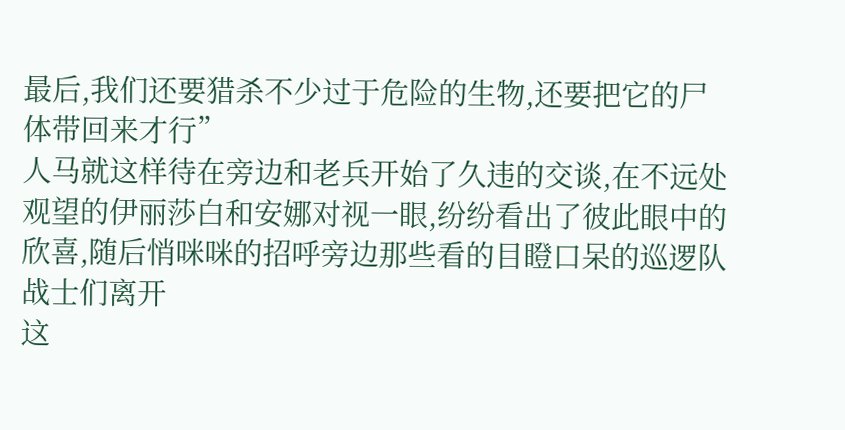最后,我们还要猎杀不少过于危险的生物,还要把它的尸体带回来才行”
人马就这样待在旁边和老兵开始了久违的交谈,在不远处观望的伊丽莎白和安娜对视一眼,纷纷看出了彼此眼中的欣喜,随后悄咪咪的招呼旁边那些看的目瞪口呆的巡逻队战士们离开
这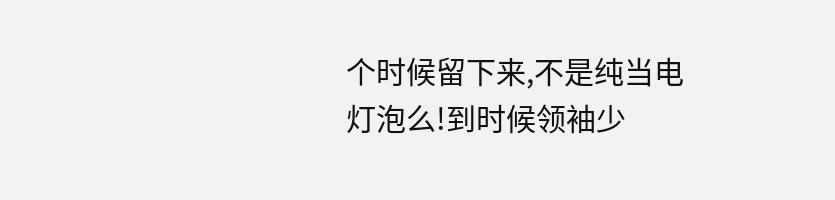个时候留下来,不是纯当电灯泡么!到时候领袖少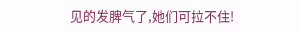见的发脾气了,她们可拉不住!